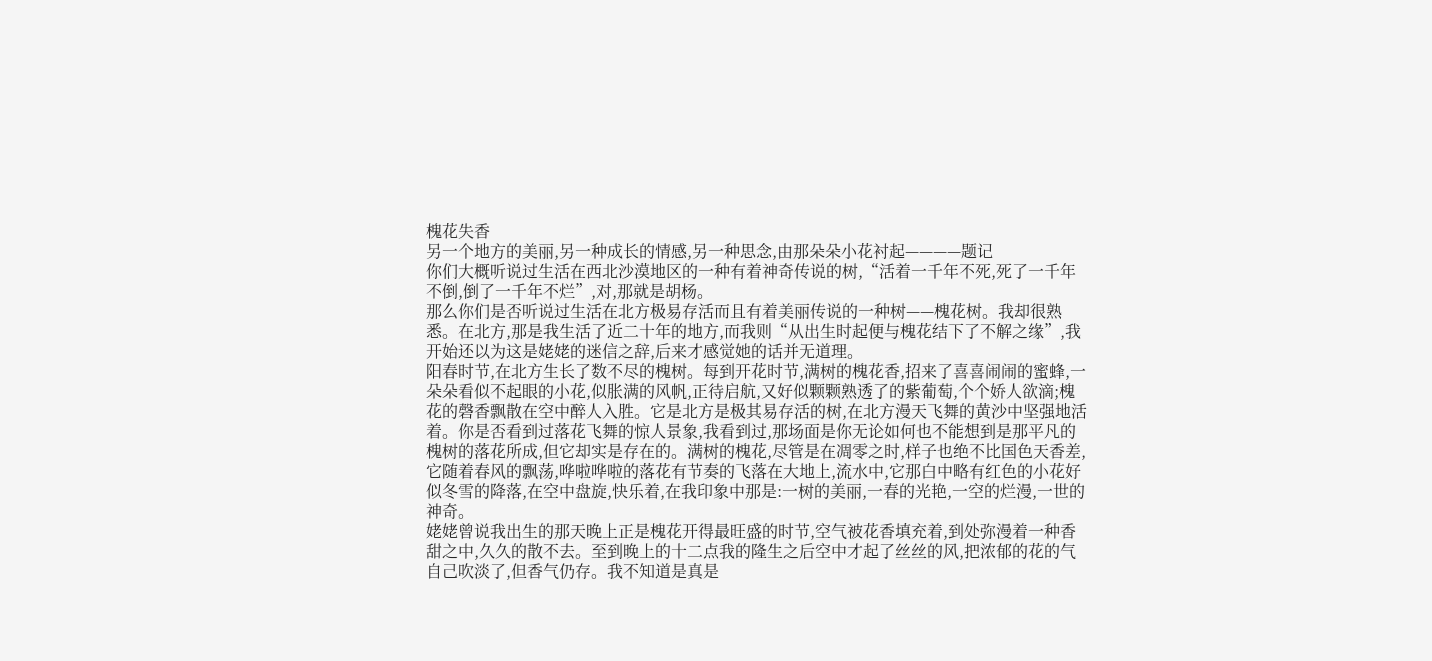槐花失香
另一个地方的美丽,另一种成长的情感,另一种思念,由那朵朵小花衬起————题记
你们大概听说过生活在西北沙漠地区的一种有着神奇传说的树,“活着一千年不死,死了一千年不倒,倒了一千年不烂”,对,那就是胡杨。
那么你们是否听说过生活在北方极易存活而且有着美丽传说的一种树——槐花树。我却很熟悉。在北方,那是我生活了近二十年的地方,而我则“从出生时起便与槐花结下了不解之缘”,我开始还以为这是姥姥的迷信之辞,后来才感觉她的话并无道理。
阳春时节,在北方生长了数不尽的槐树。每到开花时节,满树的槐花香,招来了喜喜闹闹的蜜蜂,一朵朵看似不起眼的小花,似胀满的风帆,正待启航,又好似颗颗熟透了的紫葡萄,个个娇人欲滴;槐花的磬香飘散在空中醉人入胜。它是北方是极其易存活的树,在北方漫天飞舞的黄沙中坚强地活着。你是否看到过落花飞舞的惊人景象,我看到过,那场面是你无论如何也不能想到是那平凡的槐树的落花所成,但它却实是存在的。满树的槐花,尽管是在凋零之时,样子也绝不比国色天香差,它随着春风的飘荡,哗啦哗啦的落花有节奏的飞落在大地上,流水中,它那白中略有红色的小花好似冬雪的降落,在空中盘旋,快乐着,在我印象中那是:一树的美丽,一春的光艳,一空的烂漫,一世的神奇。
姥姥曾说我出生的那天晚上正是槐花开得最旺盛的时节,空气被花香填充着,到处弥漫着一种香甜之中,久久的散不去。至到晚上的十二点我的隆生之后空中才起了丝丝的风,把浓郁的花的气自己吹淡了,但香气仍存。我不知道是真是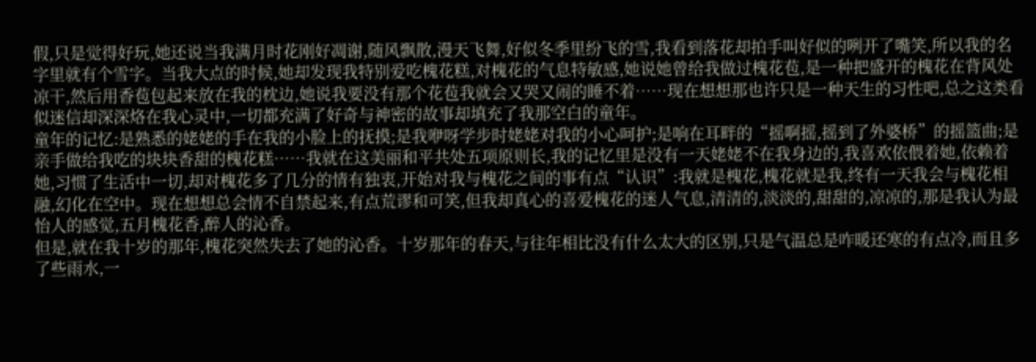假,只是觉得好玩,她还说当我满月时花刚好凋谢,随风飘散,漫天飞舞,好似冬季里纷飞的雪,我看到落花却拍手叫好似的咧开了嘴笑,所以我的名字里就有个雪字。当我大点的时候,她却发现我特别爱吃槐花糕,对槐花的气息特敏感,她说她曾给我做过槐花苞,是一种把盛开的槐花在背风处凉干,然后用香苞包起来放在我的枕边,她说我要没有那个花苞我就会又哭又闹的睡不着……现在想想那也许只是一种天生的习性吧,总之这类看似迷信却深深烙在我心灵中,一切都充满了好奇与神密的故事却填充了我那空白的童年。
童年的记忆:是熟悉的姥姥的手在我的小脸上的抚摸;是我咿呀学步时姥姥对我的小心呵护;是响在耳畔的“摇啊摇,摇到了外婆桥”的摇篮曲;是亲手做给我吃的块块香甜的槐花糕……我就在这美丽和平共处五项原则长,我的记忆里是没有一天姥姥不在我身边的,我喜欢依偎着她,依赖着她,习惯了生活中一切,却对槐花多了几分的情有独衷,开始对我与槐花之间的事有点“认识”:我就是槐花,槐花就是我,终有一天我会与槐花相融,幻化在空中。现在想想总会情不自禁起来,有点荒谬和可笑,但我却真心的喜爱槐花的迷人气息,清清的,淡淡的,甜甜的,凉凉的,那是我认为最怡人的感觉,五月槐花香,醉人的沁香。
但是,就在我十岁的那年,槐花突然失去了她的沁香。十岁那年的春天,与往年相比没有什么太大的区别,只是气温总是咋暖还寒的有点冷,而且多了些雨水,一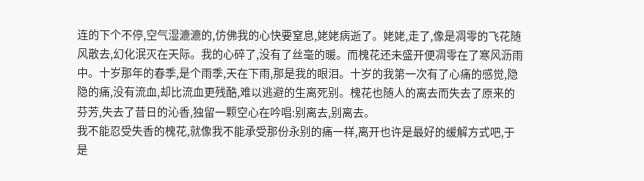连的下个不停,空气湿漉漉的,仿佛我的心快要窒息,姥姥病逝了。姥姥,走了,像是凋零的飞花随风散去,幻化泯灭在天际。我的心碎了,没有了丝毫的暖。而槐花还未盛开便凋零在了寒风沥雨中。十岁那年的春季,是个雨季,天在下雨,那是我的眼泪。十岁的我第一次有了心痛的感觉,隐隐的痛,没有流血,却比流血更残酷,难以逃避的生离死别。槐花也随人的离去而失去了原来的芬芳,失去了昔日的沁香,独留一颗空心在吟唱:别离去,别离去。
我不能忍受失香的槐花,就像我不能承受那份永别的痛一样,离开也许是最好的缓解方式吧,于是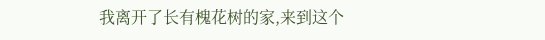我离开了长有槐花树的家,来到这个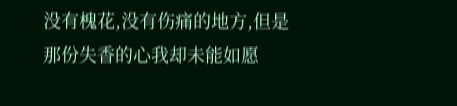没有槐花,没有伤痛的地方,但是那份失香的心我却未能如愿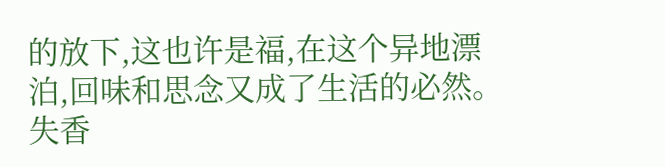的放下,这也许是福,在这个异地漂泊,回味和思念又成了生活的必然。失香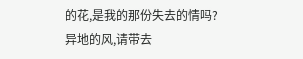的花,是我的那份失去的情吗?
异地的风,请带去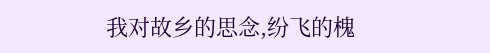我对故乡的思念,纷飞的槐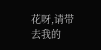花呀,请带去我的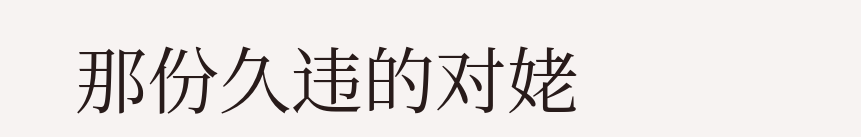那份久违的对姥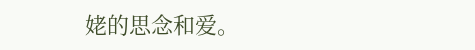姥的思念和爱。